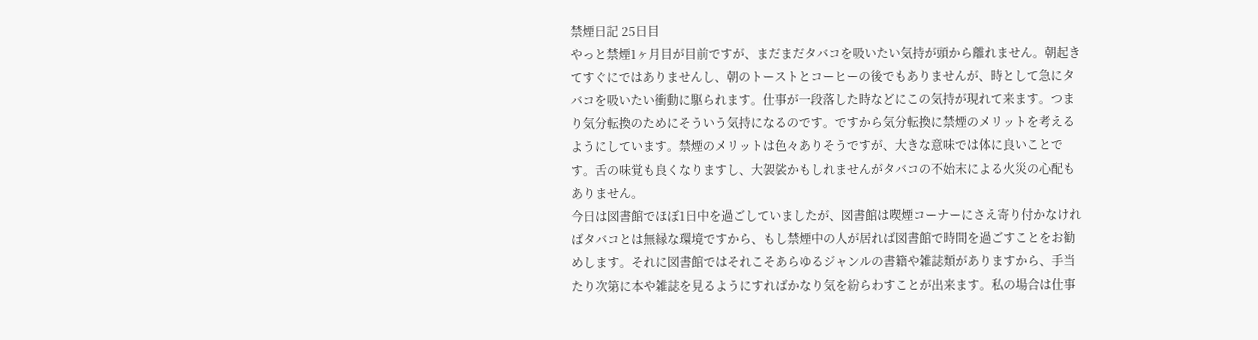禁煙日記 25日目
やっと禁煙1ヶ月目が目前ですが、まだまだタバコを吸いたい気持が頭から離れません。朝起きてすぐにではありませんし、朝のトーストとコーヒーの後でもありませんが、時として急にタバコを吸いたい衝動に駆られます。仕事が一段落した時などにこの気持が現れて来ます。つまり気分転換のためにそういう気持になるのです。ですから気分転換に禁煙のメリットを考えるようにしています。禁煙のメリットは色々ありそうですが、大きな意味では体に良いことです。舌の味覚も良くなりますし、大袈裟かもしれませんがタバコの不始末による火災の心配もありません。
今日は図書館でほぼ1日中を過ごしていましたが、図書館は喫煙コーナーにさえ寄り付かなければタバコとは無縁な環境ですから、もし禁煙中の人が居れば図書館で時間を過ごすことをお勧めします。それに図書館ではそれこそあらゆるジャンルの書籍や雑誌類がありますから、手当たり次第に本や雑誌を見るようにすればかなり気を紛らわすことが出来ます。私の場合は仕事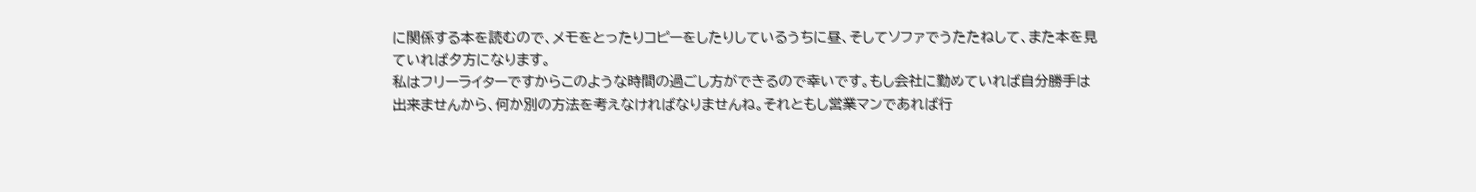に関係する本を読むので、メモをとったりコピーをしたりしているうちに昼、そしてソファでうたたねして、また本を見ていれば夕方になります。
私はフリーライターですからこのような時間の過ごし方ができるので幸いです。もし会社に勤めていれば自分勝手は出来ませんから、何か別の方法を考えなければなりませんね。それともし営業マンであれば行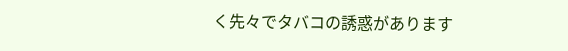く先々でタバコの誘惑があります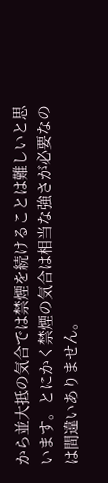から並大抵の気合では禁煙を続けることは難しいと思います。とにかく禁煙の気合は相当な強さが必要なのは間違いありません。